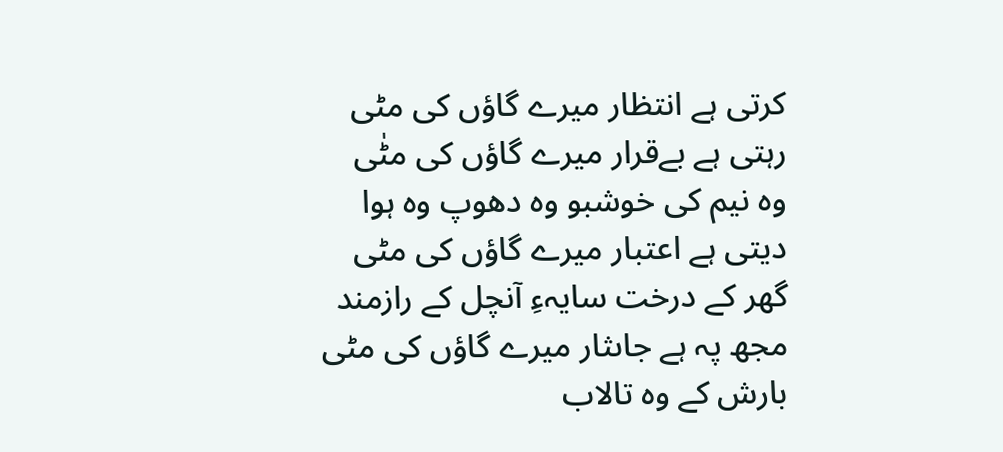کرتی ہے انتظار میرے گاؤں کی مٹی
رہتی ہے بےقرار میرے گاؤں کی مٹٰی
وہ نیم کی خوشبو وہ دھوپ وہ ہوا
دیتی ہے اعتبار میرے گاؤں کی مٹی
گھر کے درخت سایہءِ آنچل کے رازمند
مجھ پہ ہے جاںثار میرے گاؤں کی مٹی
بارش کے وہ تالاب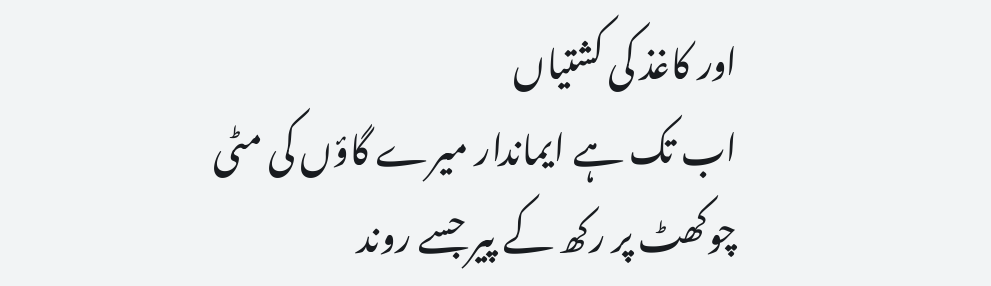اور کاغذ کی کشتیاں
اب تک ہے ایماندار میرے گاؤں کی مٹی
چوکھٹ پر رکھ کے پیر جسے روند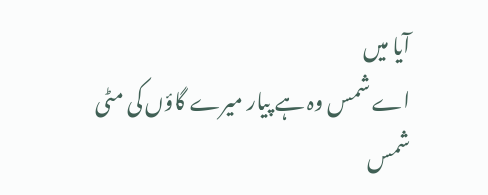آیا میں
اے شمس وہ ہے پیار میرے گاؤں کی مٹی
شمس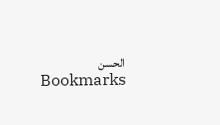الحسن
Bookmarks